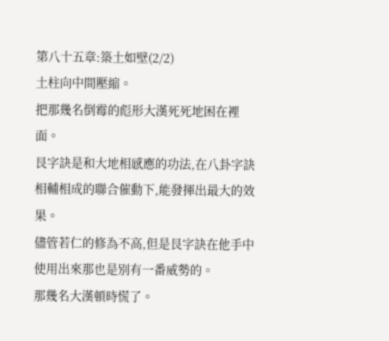第八十五章:築土如壁(2/2)
土柱向中間壓縮。
把那幾名倒霉的彪形大漢死死地困在裡面。
艮字訣是和大地相感應的功法,在八卦字訣相輔相成的聯合催動下,能發揮出最大的效果。
儘管若仁的修為不高,但是艮字訣在他手中使用出來那也是別有一番威勢的。
那幾名大漢頓時慌了。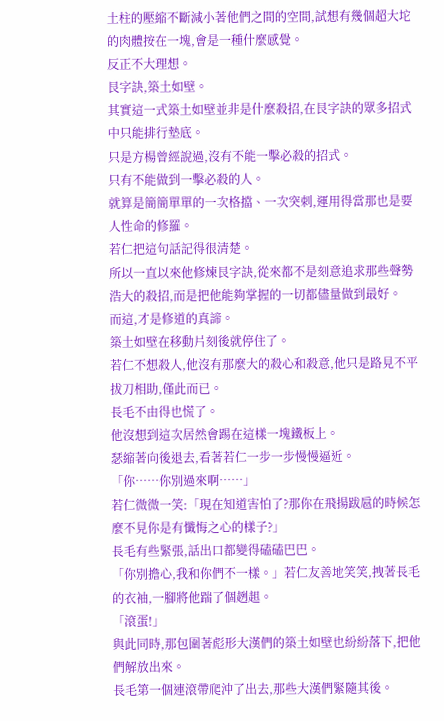土柱的壓縮不斷減小著他們之間的空間,試想有幾個超大坨的肉體按在一塊,會是一種什麼感覺。
反正不大理想。
艮字訣,築土如壁。
其實這一式築土如壁並非是什麼殺招,在艮字訣的眾多招式中只能排行墊底。
只是方楊曾經說過,沒有不能一擊必殺的招式。
只有不能做到一擊必殺的人。
就算是簡簡單單的一次格擋、一次突刺,運用得當那也是要人性命的修羅。
若仁把這句話記得很清楚。
所以一直以來他修煉艮字訣,從來都不是刻意追求那些聲勢浩大的殺招,而是把他能夠掌握的一切都儘量做到最好。
而這,才是修道的真諦。
築土如壁在移動片刻後就停住了。
若仁不想殺人,他沒有那麼大的殺心和殺意,他只是路見不平拔刀相助,僅此而已。
長毛不由得也慌了。
他沒想到這次居然會踢在這樣一塊鐵板上。
瑟縮著向後退去,看著若仁一步一步慢慢逼近。
「你……你別過來啊……」
若仁微微一笑:「現在知道害怕了?那你在飛揚跋扈的時候怎麼不見你是有懺悔之心的樣子?」
長毛有些緊張,話出口都變得磕磕巴巴。
「你別擔心,我和你們不一樣。」若仁友善地笑笑,拽著長毛的衣袖,一腳將他踹了個趔趄。
「滾蛋!」
與此同時,那包圍著彪形大漢們的築土如壁也紛紛落下,把他們解放出來。
長毛第一個連滾帶爬沖了出去,那些大漢們緊隨其後。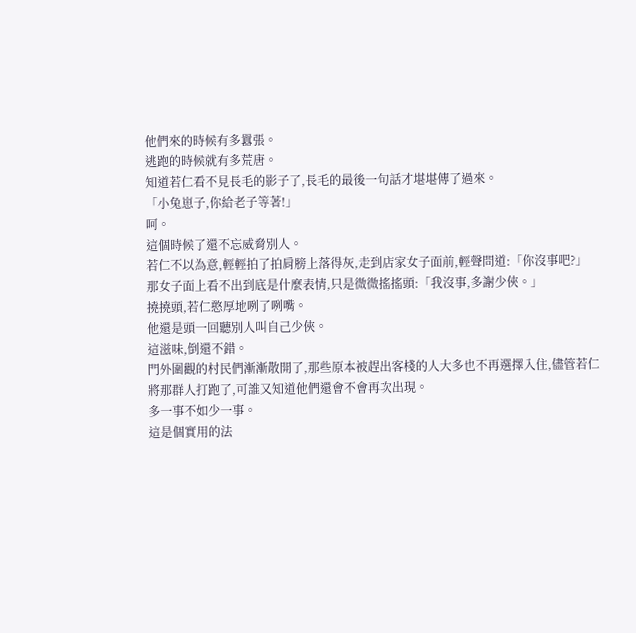他們來的時候有多囂張。
逃跑的時候就有多荒唐。
知道若仁看不見長毛的影子了,長毛的最後一句話才堪堪傳了過來。
「小兔崽子,你給老子等著!」
呵。
這個時候了還不忘威脅別人。
若仁不以為意,輕輕拍了拍肩膀上落得灰,走到店家女子面前,輕聲問道:「你沒事吧?」
那女子面上看不出到底是什麼表情,只是微微搖搖頭:「我沒事,多謝少俠。」
撓撓頭,若仁憨厚地咧了咧嘴。
他還是頭一回聽別人叫自己少俠。
這滋味,倒還不錯。
門外圍觀的村民們漸漸散開了,那些原本被趕出客棧的人大多也不再選擇入住,儘管若仁將那群人打跑了,可誰又知道他們還會不會再次出現。
多一事不如少一事。
這是個實用的法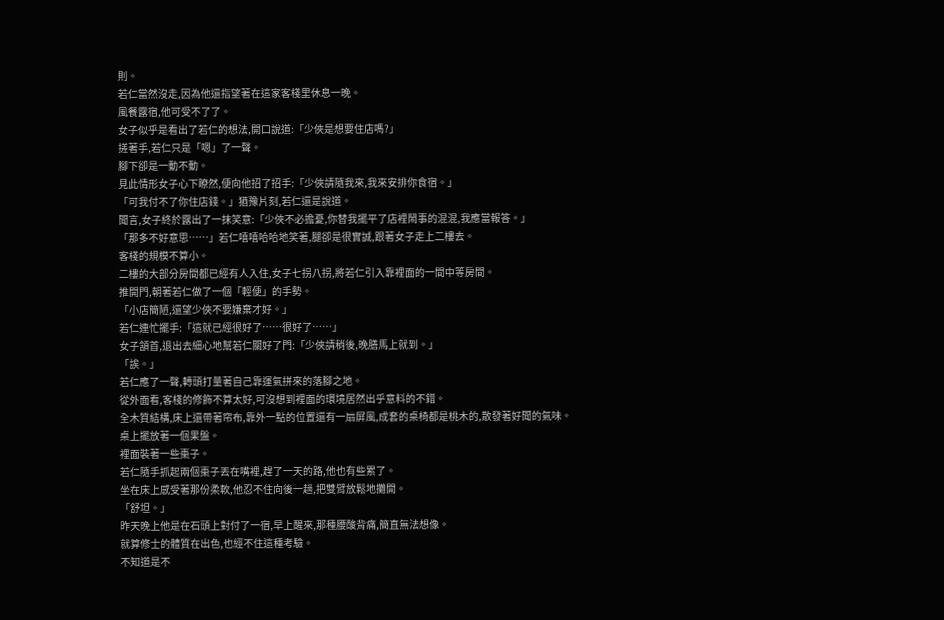則。
若仁當然沒走,因為他還指望著在這家客棧里休息一晚。
風餐露宿,他可受不了了。
女子似乎是看出了若仁的想法,開口說道:「少俠是想要住店嗎?」
搓著手,若仁只是「嗯」了一聲。
腳下卻是一動不動。
見此情形女子心下瞭然,便向他招了招手:「少俠請隨我來,我來安排你食宿。」
「可我付不了你住店錢。」猶豫片刻,若仁還是說道。
聞言,女子終於露出了一抹笑意:「少俠不必擔憂,你替我擺平了店裡鬧事的混混,我應當報答。」
「那多不好意思……」若仁嘻嘻哈哈地笑著,腿卻是很實誠,跟著女子走上二樓去。
客棧的規模不算小。
二樓的大部分房間都已經有人入住,女子七拐八拐,將若仁引入靠裡面的一間中等房間。
推開門,朝著若仁做了一個「輕便」的手勢。
「小店簡陋,還望少俠不要嫌棄才好。」
若仁連忙擺手:「這就已經很好了……很好了……」
女子頷首,退出去細心地幫若仁關好了門:「少俠請稍後,晚膳馬上就到。」
「誒。」
若仁應了一聲,轉頭打量著自己靠運氣拼來的落腳之地。
從外面看,客棧的修飾不算太好,可沒想到裡面的環境居然出乎意料的不錯。
全木質結構,床上還帶著帘布,靠外一點的位置還有一扇屏風,成套的桌椅都是桃木的,散發著好聞的氣味。
桌上擺放著一個果盤。
裡面裝著一些棗子。
若仁隨手抓起兩個棗子丟在嘴裡,趕了一天的路,他也有些累了。
坐在床上感受著那份柔軟,他忍不住向後一趟,把雙臂放鬆地攤開。
「舒坦。」
昨天晚上他是在石頭上對付了一宿,早上醒來,那種腰酸背痛,簡直無法想像。
就算修士的體質在出色,也經不住這種考驗。
不知道是不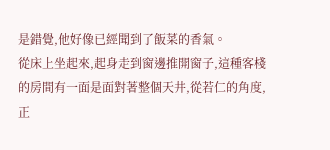是錯覺,他好像已經聞到了飯菜的香氣。
從床上坐起來,起身走到窗邊推開窗子,這種客棧的房間有一面是面對著整個天井,從若仁的角度,正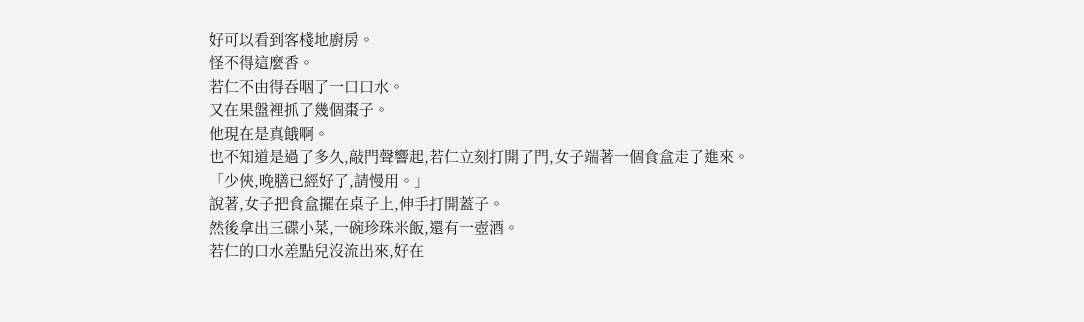好可以看到客棧地廚房。
怪不得這麼香。
若仁不由得吞咽了一口口水。
又在果盤裡抓了幾個棗子。
他現在是真餓啊。
也不知道是過了多久,敲門聲響起,若仁立刻打開了門,女子端著一個食盒走了進來。
「少俠,晚膳已經好了,請慢用。」
說著,女子把食盒擺在桌子上,伸手打開蓋子。
然後拿出三碟小菜,一碗珍珠米飯,還有一壺酒。
若仁的口水差點兒沒流出來,好在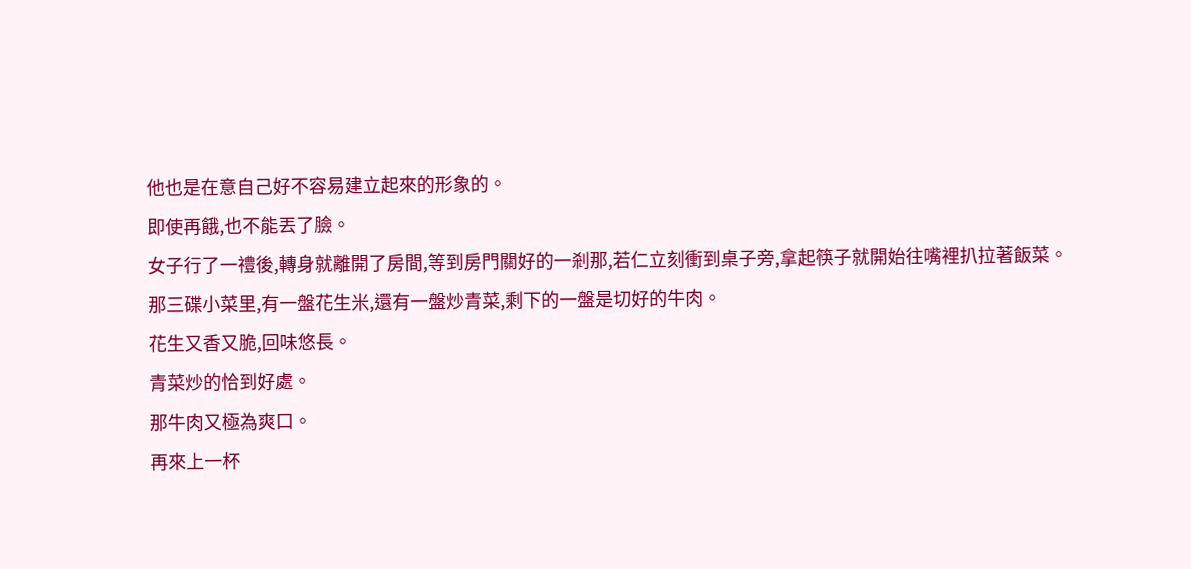他也是在意自己好不容易建立起來的形象的。
即使再餓,也不能丟了臉。
女子行了一禮後,轉身就離開了房間,等到房門關好的一剎那,若仁立刻衝到桌子旁,拿起筷子就開始往嘴裡扒拉著飯菜。
那三碟小菜里,有一盤花生米,還有一盤炒青菜,剩下的一盤是切好的牛肉。
花生又香又脆,回味悠長。
青菜炒的恰到好處。
那牛肉又極為爽口。
再來上一杯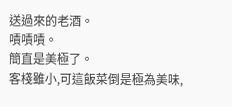送過來的老酒。
嘖嘖嘖。
簡直是美極了。
客棧雖小,可這飯菜倒是極為美味,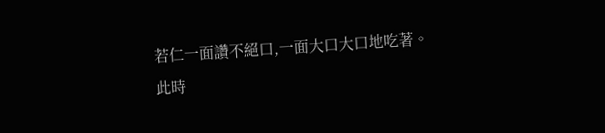若仁一面讚不絕口,一面大口大口地吃著。
此時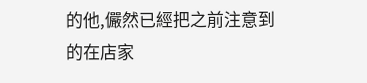的他,儼然已經把之前注意到的在店家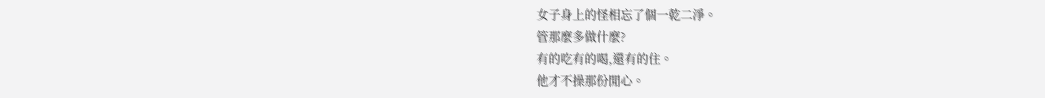女子身上的怪相忘了個一乾二淨。
管那麼多做什麼?
有的吃有的喝,還有的住。
他才不操那份閒心。